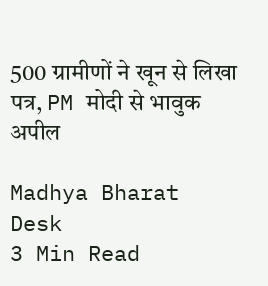500 ग्रामीणों ने खून से लिखा पत्र, PM मोदी से भावुक अपील

Madhya Bharat Desk
3 Min Read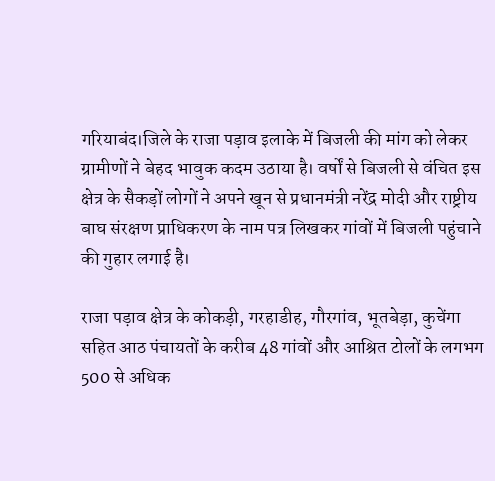गरियाबंद।जिले के राजा पड़ाव इलाके में बिजली की मांग को लेकर ग्रामीणों ने बेहद भावुक कदम उठाया है। वर्षों से बिजली से वंचित इस क्षेत्र के सैकड़ों लोगों ने अपने खून से प्रधानमंत्री नरेंद्र मोदी और राष्ट्रीय बाघ संरक्षण प्राधिकरण के नाम पत्र लिखकर गांवों में बिजली पहुंचाने की गुहार लगाई है।

राजा पड़ाव क्षेत्र के कोकड़ी, गरहाडीह, गौरगांव, भूतबेड़ा, कुचेंगा सहित आठ पंचायतों के करीब 48 गांवों और आश्रित टोलों के लगभग 500 से अधिक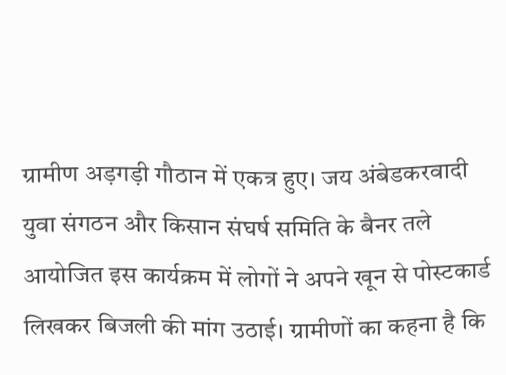ग्रामीण अड़गड़ी गौठान में एकत्र हुए। जय अंबेडकरवादी युवा संगठन और किसान संघर्ष समिति के बैनर तले आयोजित इस कार्यक्रम में लोगों ने अपने खून से पोस्टकार्ड लिखकर बिजली की मांग उठाई। ग्रामीणों का कहना है कि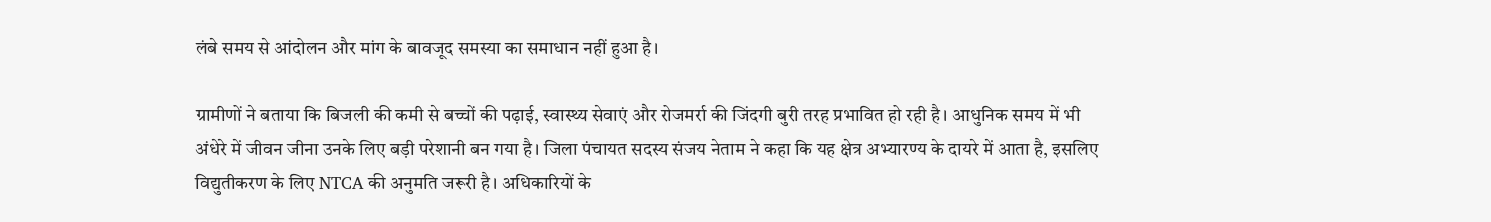लंबे समय से आंदोलन और मांग के बावजूद समस्या का समाधान नहीं हुआ है।

ग्रामीणों ने बताया कि बिजली की कमी से बच्चों की पढ़ाई, स्वास्थ्य सेवाएं और रोजमर्रा की जिंदगी बुरी तरह प्रभावित हो रही है। आधुनिक समय में भी अंधेरे में जीवन जीना उनके लिए बड़ी परेशानी बन गया है। जिला पंचायत सदस्य संजय नेताम ने कहा कि यह क्षेत्र अभ्यारण्य के दायरे में आता है, इसलिए विद्युतीकरण के लिए NTCA की अनुमति जरूरी है। अधिकारियों के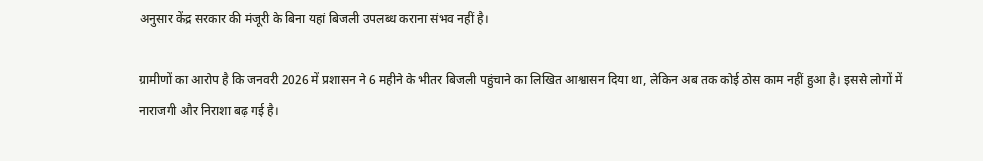अनुसार केंद्र सरकार की मंजूरी के बिना यहां बिजली उपलब्ध कराना संभव नहीं है।

ग्रामीणों का आरोप है कि जनवरी 2026 में प्रशासन ने 6 महीने के भीतर बिजली पहुंचाने का लिखित आश्वासन दिया था, लेकिन अब तक कोई ठोस काम नहीं हुआ है। इससे लोगों में नाराजगी और निराशा बढ़ गई है।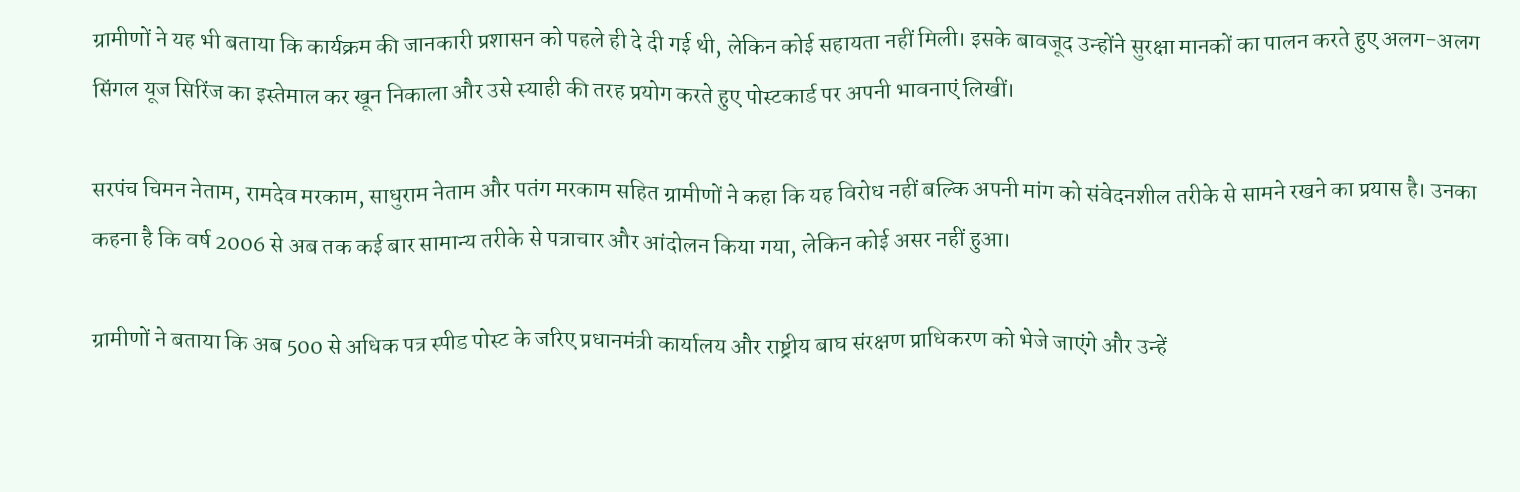ग्रामीणों ने यह भी बताया कि कार्यक्रम की जानकारी प्रशासन को पहले ही दे दी गई थी, लेकिन कोई सहायता नहीं मिली। इसके बावजूद उन्होंने सुरक्षा मानकों का पालन करते हुए अलग-अलग सिंगल यूज सिरिंज का इस्तेमाल कर खून निकाला और उसे स्याही की तरह प्रयोग करते हुए पोस्टकार्ड पर अपनी भावनाएं लिखीं।

सरपंच चिमन नेताम, रामदेव मरकाम, साधुराम नेताम और पतंग मरकाम सहित ग्रामीणों ने कहा कि यह विरोध नहीं बल्कि अपनी मांग को संवेदनशील तरीके से सामने रखने का प्रयास है। उनका कहना है कि वर्ष 2006 से अब तक कई बार सामान्य तरीके से पत्राचार और आंदोलन किया गया, लेकिन कोई असर नहीं हुआ।

ग्रामीणों ने बताया कि अब 500 से अधिक पत्र स्पीड पोस्ट के जरिए प्रधानमंत्री कार्यालय और राष्ट्रीय बाघ संरक्षण प्राधिकरण को भेजे जाएंगे और उन्हें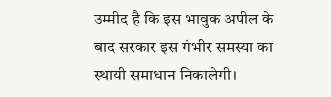उम्मीद है कि इस भावुक अपील के बाद सरकार इस गंभीर समस्या का स्थायी समाधान निकालेगी।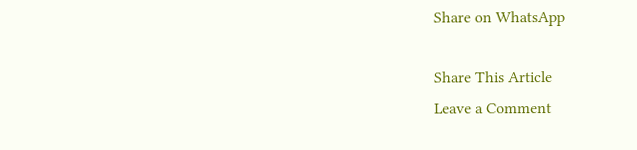Share on WhatsApp

Share This Article
Leave a Comment